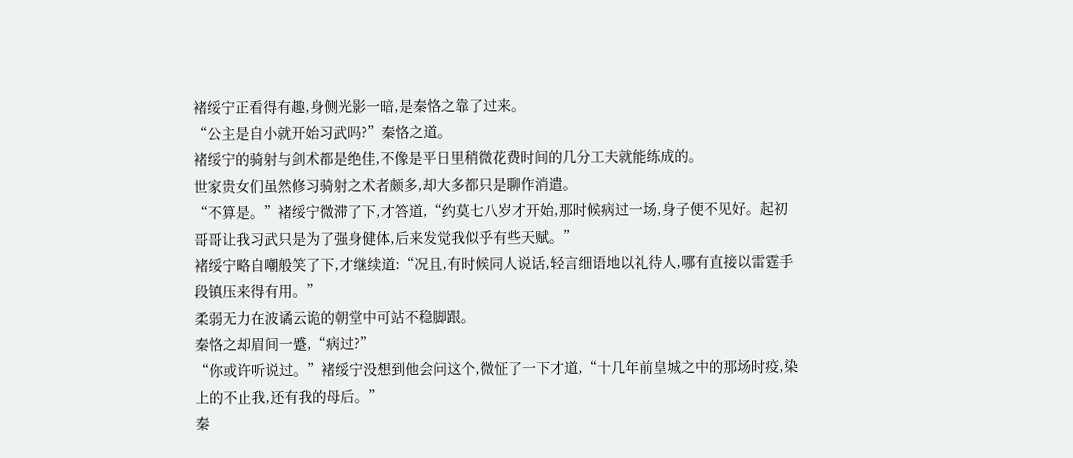褚绥宁正看得有趣,身侧光影一暗,是秦恪之靠了过来。
“公主是自小就开始习武吗?”秦恪之道。
褚绥宁的骑射与剑术都是绝佳,不像是平日里稍微花费时间的几分工夫就能练成的。
世家贵女们虽然修习骑射之术者颇多,却大多都只是聊作消遣。
“不算是。”褚绥宁微滞了下,才答道,“约莫七八岁才开始,那时候病过一场,身子便不见好。起初哥哥让我习武只是为了强身健体,后来发觉我似乎有些天赋。”
褚绥宁略自嘲般笑了下,才继续道:“况且,有时候同人说话,轻言细语地以礼待人,哪有直接以雷霆手段镇压来得有用。”
柔弱无力在波谲云诡的朝堂中可站不稳脚跟。
秦恪之却眉间一蹙,“病过?”
“你或许听说过。”褚绥宁没想到他会问这个,微怔了一下才道,“十几年前皇城之中的那场时疫,染上的不止我,还有我的母后。”
秦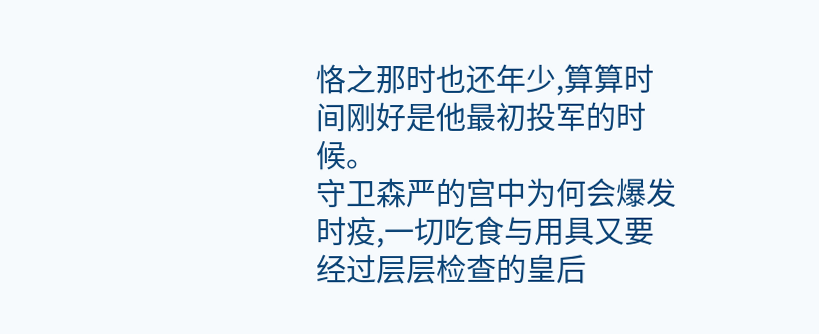恪之那时也还年少,算算时间刚好是他最初投军的时候。
守卫森严的宫中为何会爆发时疫,一切吃食与用具又要经过层层检查的皇后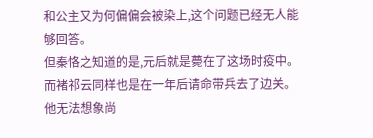和公主又为何偏偏会被染上,这个问题已经无人能够回答。
但秦恪之知道的是,元后就是薨在了这场时疫中。
而褚祁云同样也是在一年后请命带兵去了边关。
他无法想象尚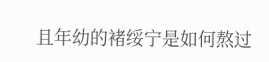且年幼的褚绥宁是如何熬过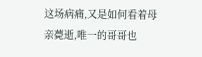这场病痛,又是如何看着母亲薨逝,唯一的哥哥也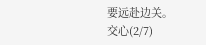要远赴边关。
交心(2/7)